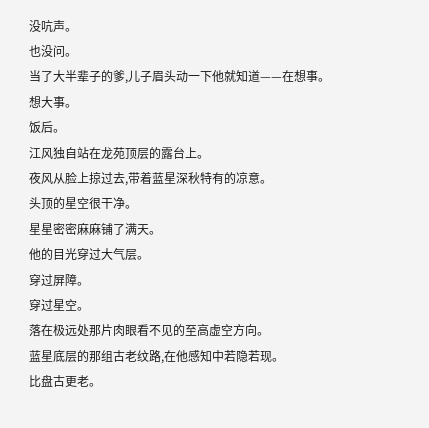没吭声。
也没问。
当了大半辈子的爹,儿子眉头动一下他就知道——在想事。
想大事。
饭后。
江风独自站在龙苑顶层的露台上。
夜风从脸上掠过去,带着蓝星深秋特有的凉意。
头顶的星空很干净。
星星密密麻麻铺了满天。
他的目光穿过大气层。
穿过屏障。
穿过星空。
落在极远处那片肉眼看不见的至高虚空方向。
蓝星底层的那组古老纹路,在他感知中若隐若现。
比盘古更老。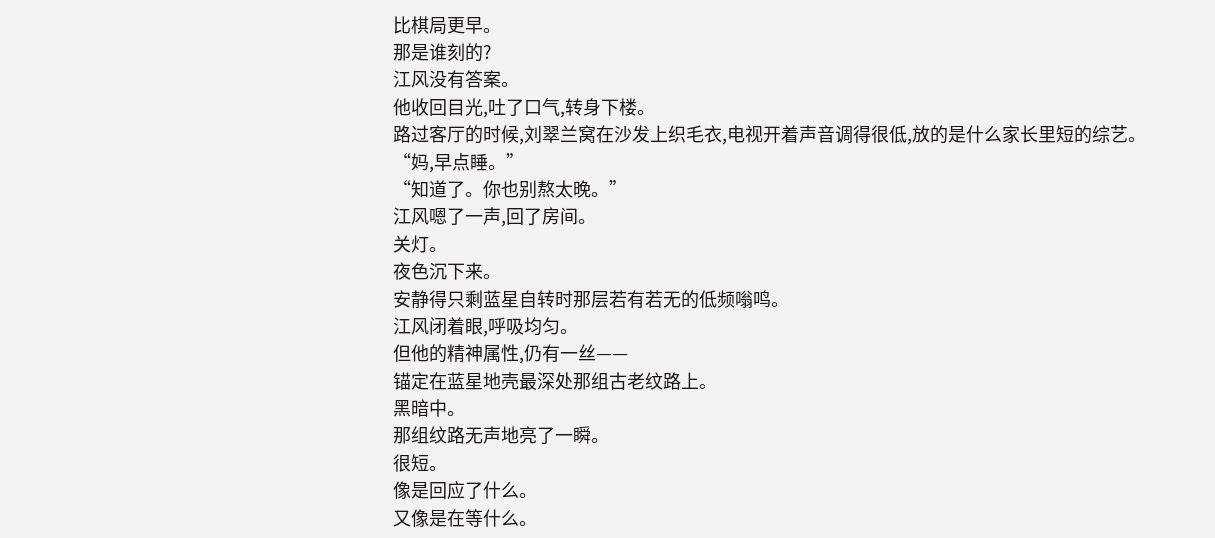比棋局更早。
那是谁刻的?
江风没有答案。
他收回目光,吐了口气,转身下楼。
路过客厅的时候,刘翠兰窝在沙发上织毛衣,电视开着声音调得很低,放的是什么家长里短的综艺。
“妈,早点睡。”
“知道了。你也别熬太晚。”
江风嗯了一声,回了房间。
关灯。
夜色沉下来。
安静得只剩蓝星自转时那层若有若无的低频嗡鸣。
江风闭着眼,呼吸均匀。
但他的精神属性,仍有一丝——
锚定在蓝星地壳最深处那组古老纹路上。
黑暗中。
那组纹路无声地亮了一瞬。
很短。
像是回应了什么。
又像是在等什么。